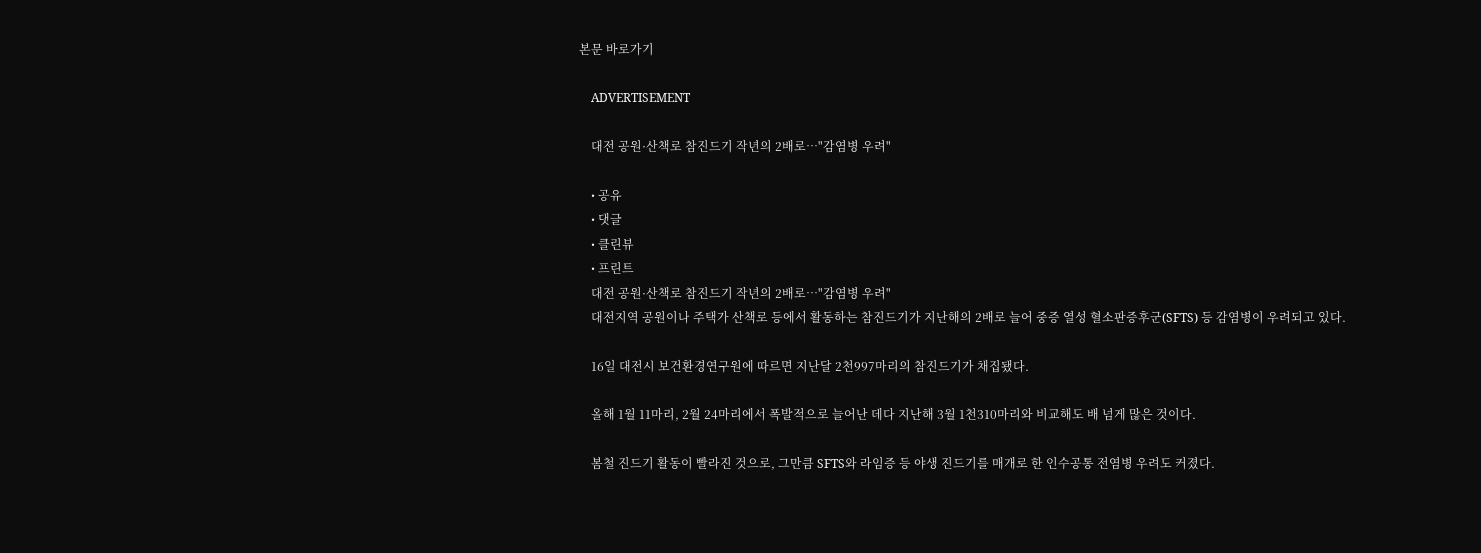본문 바로가기

    ADVERTISEMENT

    대전 공원·산책로 참진드기 작년의 2배로…"감염병 우려"

    • 공유
    • 댓글
    • 클린뷰
    • 프린트
    대전 공원·산책로 참진드기 작년의 2배로…"감염병 우려"
    대전지역 공원이나 주택가 산책로 등에서 활동하는 참진드기가 지난해의 2배로 늘어 중증 열성 혈소판증후군(SFTS) 등 감염병이 우려되고 있다.

    16일 대전시 보건환경연구원에 따르면 지난달 2천997마리의 참진드기가 채집됐다.

    올해 1월 11마리, 2월 24마리에서 폭발적으로 늘어난 데다 지난해 3월 1천310마리와 비교해도 배 넘게 많은 것이다.

    봄철 진드기 활동이 빨라진 것으로, 그만큼 SFTS와 라임증 등 야생 진드기를 매개로 한 인수공통 전염병 우려도 커졌다.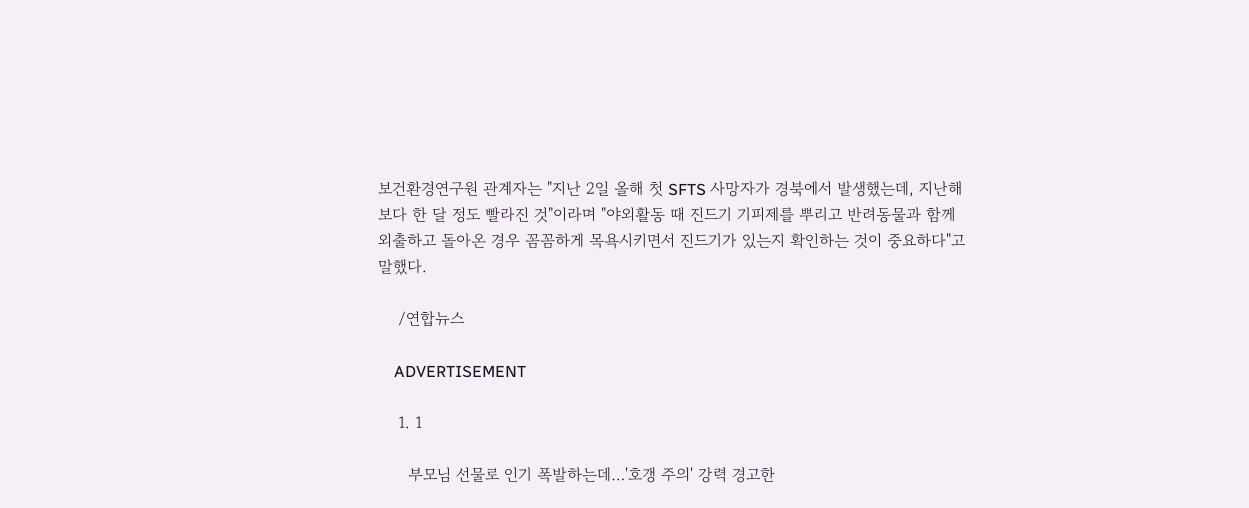보건환경연구원 관계자는 "지난 2일 올해 첫 SFTS 사망자가 경북에서 발생했는데, 지난해보다 한 달 정도 빨라진 것"이라며 "야외활동 때 진드기 기피제를 뿌리고 반려동물과 함께 외출하고 돌아온 경우 꼼꼼하게 목욕시키면서 진드기가 있는지 확인하는 것이 중요하다"고 말했다.

    /연합뉴스

    ADVERTISEMENT

    1. 1

      부모님 선물로 인기 폭발하는데…'호갱 주의' 강력 경고한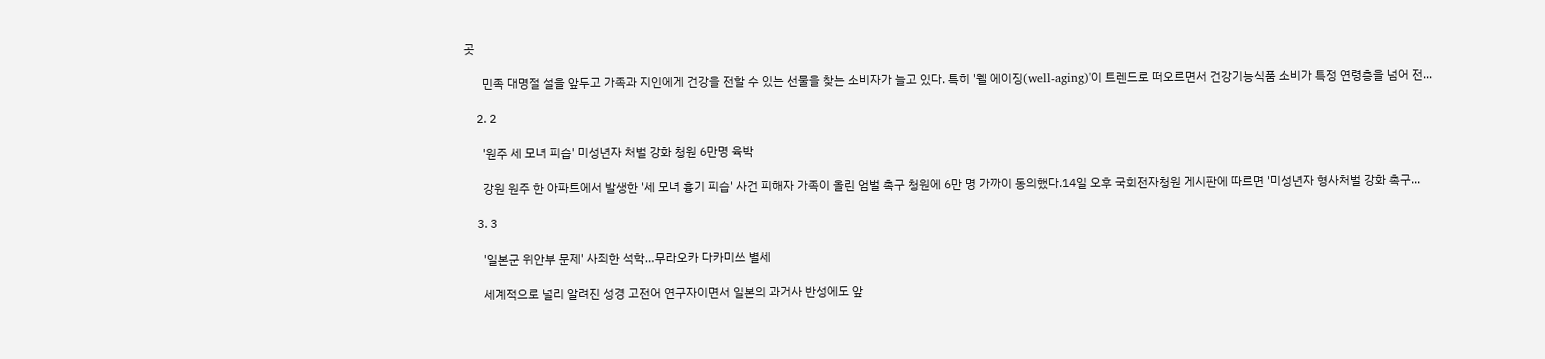곳

      민족 대명절 설을 앞두고 가족과 지인에게 건강을 전할 수 있는 선물을 찾는 소비자가 늘고 있다. 특히 '웰 에이징(well-aging)'이 트렌드로 떠오르면서 건강기능식품 소비가 특정 연령층을 넘어 전...

    2. 2

      '원주 세 모녀 피습' 미성년자 처벌 강화 청원 6만명 육박

      강원 원주 한 아파트에서 발생한 '세 모녀 흉기 피습' 사건 피해자 가족이 올린 엄벌 촉구 청원에 6만 명 가까이 동의했다.14일 오후 국회전자청원 게시판에 따르면 '미성년자 형사처벌 강화 촉구...

    3. 3

      '일본군 위안부 문제' 사죄한 석학…무라오카 다카미쓰 별세

      세계적으로 널리 알려진 성경 고전어 연구자이면서 일본의 과거사 반성에도 앞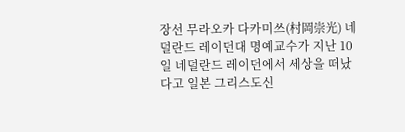장선 무라오카 다카미쓰(村岡崇光) 네덜란드 레이던대 명예교수가 지난 10일 네덜란드 레이던에서 세상을 떠났다고 일본 그리스도신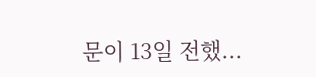문이 13일 전했...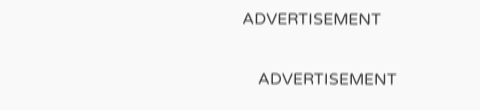ADVERTISEMENT

    ADVERTISEMENT